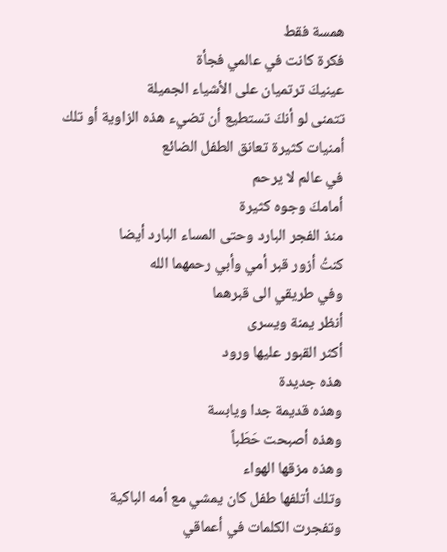همسة فقط
فكرة كانت في عالمي فجأة
عينيكَ ترتميان على الأشياء الجميلة
تتمنى لو أنكَ تستطيع أن تضيء هذه الزاوية أو تلك
أمنيات كثيرة تعانق الطفل الضائع
في عالم لا يرحم
أمامكَ وجوه كثيرة
منذ الفجر البارد وحتى المساء البارد أيضا
كنتُ أزور قبر أمي وأبي رحمهما الله
وفي طريقي الى قبرهما
أنظر يمنة ويسرى
أكثر القبور عليها ورود
هذه جديدة
وهذه قديمة جدا ويابسة
وهذه أصبحت حَطَباً
وهذه مزقها الهواء
وتلك أتلفها طفل كان يمشي مع أمه الباكية
وتفجرت الكلمات في أعماقي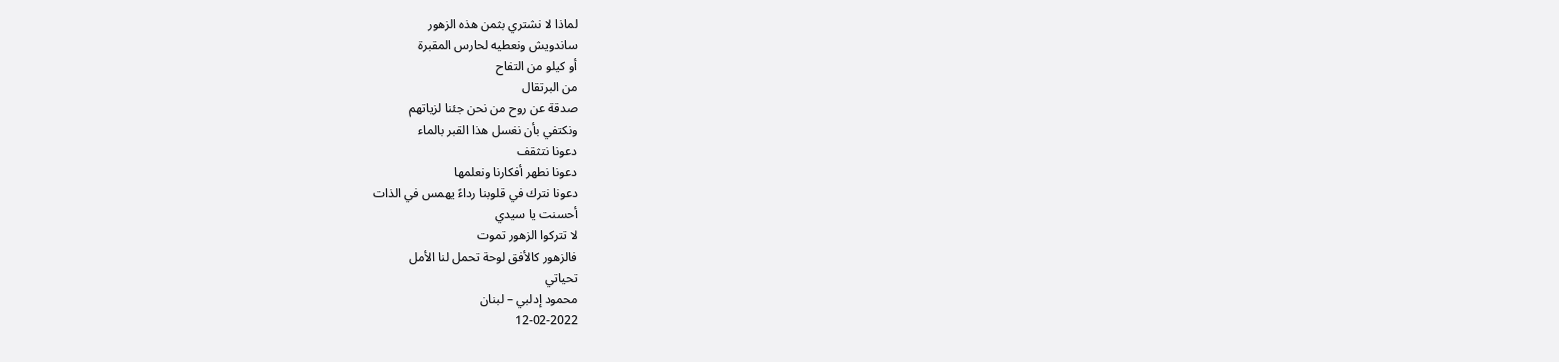لماذا لا نشتري بثمن هذه الزهور
ساندويش ونعطيه لحارس المقبرة
أو كيلو من التفاح
من البرتقال
صدقة عن روح من نحن جئنا لزياتهم
ونكتفي بأن نغسل هذا القبر بالماء
دعونا نتثقف
دعونا نطهر أفكارنا ونعلمها
دعونا نترك في قلوبنا رداءً يهمس في الذات
أحسنت يا سيدي
لا تتركوا الزهور تموت
فالزهور كالأفق لوحة تحمل لنا الأمل
تحياتي
محمود إدلبي – لبنان
12-02-2022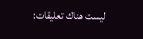ليست هناك تعليقات: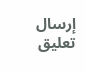إرسال تعليق